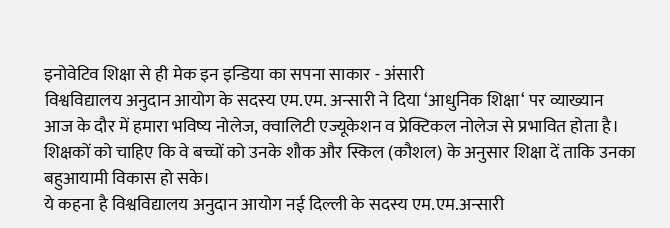इनोवेटिव शिक्षा से ही मेक इन इन्डिया का सपना साकार - अंसारी
विश्वविद्यालय अनुदान आयोग के सदस्य एम.एम. अन्सारी ने दिया ‘आधुनिक शिक्षा‘ पर व्याख्यान
आज के दौर में हमारा भविष्य नोलेज, क्वालिटी एज्यूकेशन व प्रेक्टिकल नोलेज से प्रभावित होता है। शिक्षकों को चाहिए कि वे बच्चों को उनके शौक और स्किल (कौशल) के अनुसार शिक्षा दें ताकि उनका बहुआयामी विकास हो सके।
ये कहना है विश्वविद्यालय अनुदान आयोग नई दिल्ली के सदस्य एम.एम.अन्सारी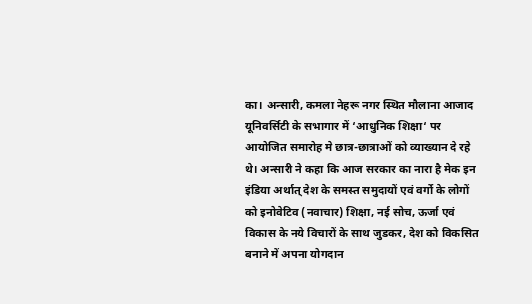का। अन्सारी, कमला नेहरू नगर स्थित मौलाना आजाद यूनिवर्सिटी के सभागार में ‘आधुनिक शिक्षा‘ पर आयोजित समारोह मे छात्र-छात्राओं को व्याख्यान दे रहे थे। अन्सारी ने कहा कि आज सरकार का नारा है मेक इन इंडिया अर्थात् देश के समस्त समुदायों एवं वर्गो के लोगों को इनोवेटिव (नवाचार) शिक्षा, नई सोच, ऊर्जा एवं विकास के नये विचारों के साथ जुडकर, देश को विकसित बनाने में अपना योगदान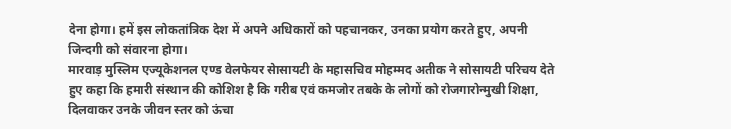देना होगा। हमें इस लोकतांत्रिक देश में अपने अधिकारों को पहचानकर, उनका प्रयोग करते हुए, अपनी जिन्दगी को संवारना होगा।
मारवाड़ मुस्लिम एज्यूकेशनल एण्ड वेलफेयर सेासायटी के महासचिव मोहम्मद अतीक ने सोसायटी परिचय देते हुए कहा कि हमारी संस्थान की कोशिश है कि गरीब एवं कमजोर तबके के लोगों को रोजगारोन्मुखी शिक्षा, दिलवाकर उनके जीवन स्तर को ऊंचा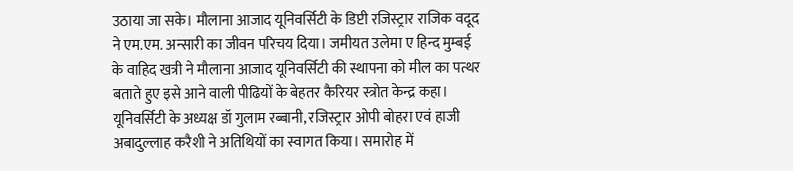उठाया जा सके। मौलाना आजाद यूनिवर्सिटी के डिप्टी रजिस्ट्रार राजिक वदूद ने एम.एम. अन्सारी का जीवन परिचय दिया। जमीयत उलेमा ए हिन्द मुम्बई के वाहिद खत्री ने मौलाना आजाद यूनिवर्सिटी की स्थापना को मील का पत्थर बताते हुए इसे आने वाली पीढियों के बेहतर कैरियर स्त्रोत केन्द्र कहा।
यूनिवर्सिटी के अध्यक्ष डॉ गुलाम रब्बानी, रजिस्ट्रार ओपी बोहरा एवं हाजी अबादुल्लाह करैशी ने अतिथियों का स्वागत किया। समारोह में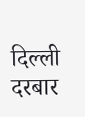दिल्ली दरबार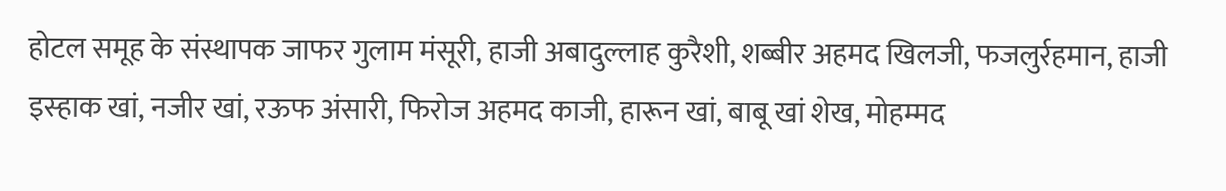होटल समूह के संस्थापक जाफर गुलाम मंसूरी, हाजी अबादुल्लाह कुरैशी, शब्बीर अहमद खिलजी, फजलुर्रहमान, हाजी इस्हाक खां, नजीर खां, रऊफ अंसारी, फिरोज अहमद काजी, हारून खां, बाबू खां शेख, मोहम्मद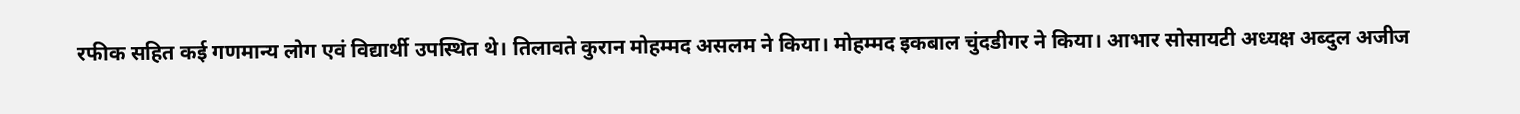रफीक सहित कई गणमान्य लोग एवं विद्यार्थी उपस्थित थे। तिलावते कुरान मोहम्मद असलम ने किया। मोहम्मद इकबाल चुंदडीगर ने किया। आभार सोसायटी अध्यक्ष अब्दुल अजीज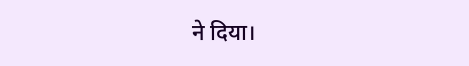ने दिया।